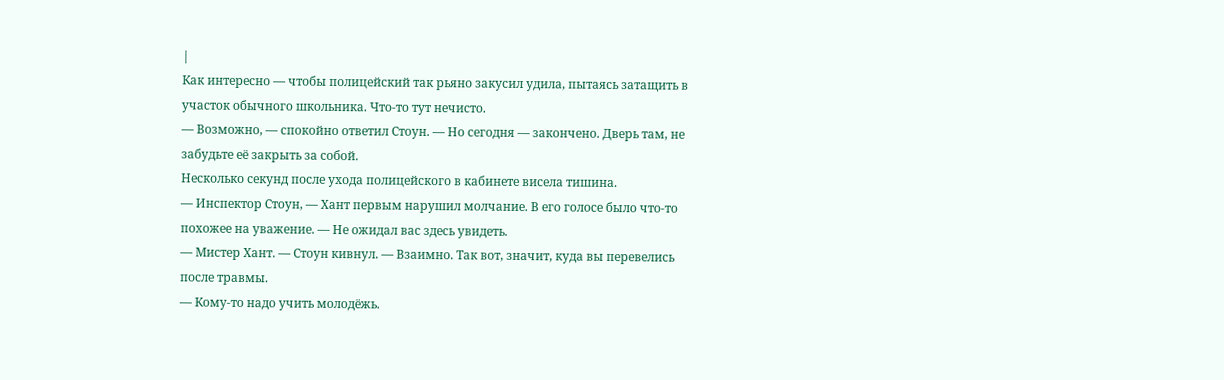|
Как интересно — чтобы полицейский так рьяно закусил удила, пытаясь затащить в участок обычного школьника. Что-то тут нечисто.
— Возможно, — спокойно ответил Стоун. — Но сегодня — закончено. Дверь там, не забудьте её закрыть за собой.
Несколько секунд после ухода полицейского в кабинете висела тишина.
— Инспектор Стоун, — Хант первым нарушил молчание. В его голосе было что-то похожее на уважение. — Не ожидал вас здесь увидеть.
— Мистер Хант. — Стоун кивнул. — Взаимно. Так вот, значит, куда вы перевелись после травмы.
— Кому-то надо учить молодёжь.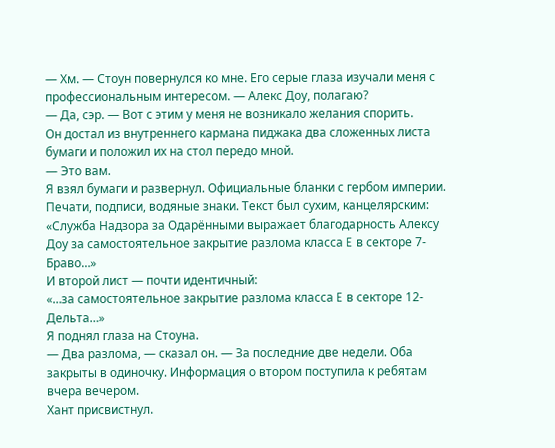— Хм. — Стоун повернулся ко мне. Его серые глаза изучали меня с профессиональным интересом. — Алекс Доу, полагаю?
— Да, сэр. — Вот с этим у меня не возникало желания спорить.
Он достал из внутреннего кармана пиджака два сложенных листа бумаги и положил их на стол передо мной.
— Это вам.
Я взял бумаги и развернул. Официальные бланки с гербом империи. Печати, подписи, водяные знаки. Текст был сухим, канцелярским:
«Служба Надзора за Одарёнными выражает благодарность Алексу Доу за самостоятельное закрытие разлома класса E в секторе 7-Браво…»
И второй лист — почти идентичный:
«…за самостоятельное закрытие разлома класса E в секторе 12-Дельта…»
Я поднял глаза на Стоуна.
— Два разлома, — сказал он. — За последние две недели. Оба закрыты в одиночку. Информация о втором поступила к ребятам вчера вечером.
Хант присвистнул.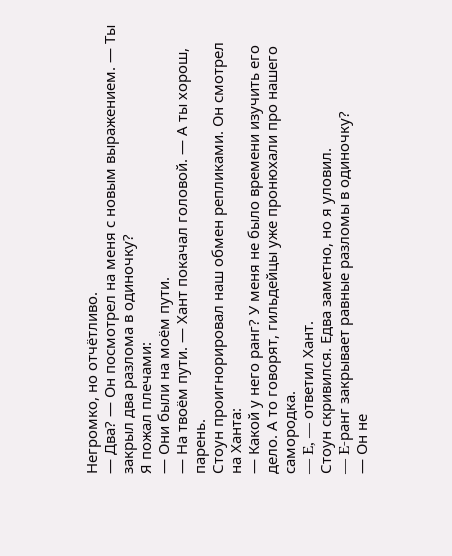Негромко, но отчётливо.
— Два? — Он посмотрел на меня с новым выражением. — Ты закрыл два разлома в одиночку?
Я пожал плечами:
— Они были на моём пути.
— На твоём пути. — Хант покачал головой. — А ты хорош, парень.
Стоун проигнорировал наш обмен репликами. Он смотрел на Ханта:
— Какой у него ранг? У меня не было времени изучить его дело. А то говорят, гильдейцы уже пронюхали про нашего самородка.
— E, — ответил Хант.
Стоун скривился. Едва заметно, но я уловил.
— E-ранг закрывает равные разломы в одиночку?
— Он не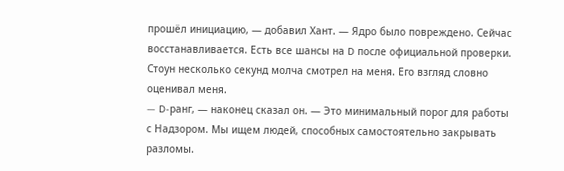прошёл инициацию, — добавил Хант. — Ядро было повреждено. Сейчас восстанавливается. Есть все шансы на D после официальной проверки.
Стоун несколько секунд молча смотрел на меня. Его взгляд словно оценивал меня.
— D-ранг, — наконец сказал он. — Это минимальный порог для работы с Надзором. Мы ищем людей, способных самостоятельно закрывать разломы.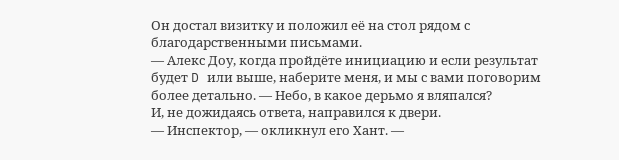Он достал визитку и положил её на стол рядом с благодарственными письмами.
— Алекс Доу, когда пройдёте инициацию и если результат будет D или выше, наберите меня, и мы с вами поговорим более детально. — Небо, в какое дерьмо я вляпался?
И, не дожидаясь ответа, направился к двери.
— Инспектор, — окликнул его Хант. —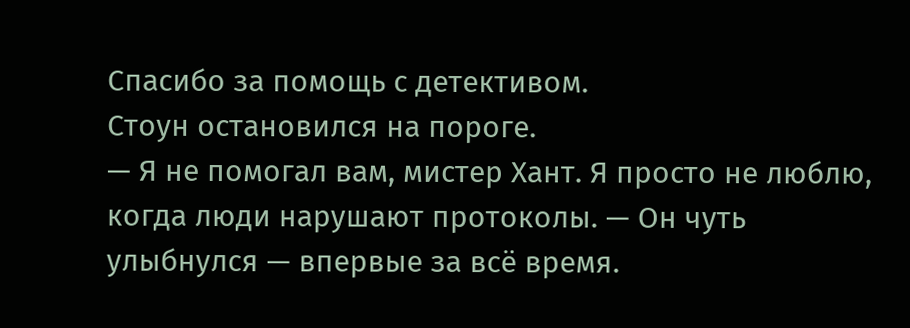Спасибо за помощь с детективом.
Стоун остановился на пороге.
— Я не помогал вам, мистер Хант. Я просто не люблю, когда люди нарушают протоколы. — Он чуть улыбнулся — впервые за всё время.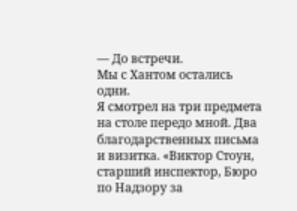— До встречи.
Мы с Хантом остались одни.
Я смотрел на три предмета на столе передо мной. Два благодарственных письма и визитка. «Виктор Стоун, старший инспектор, Бюро по Надзору за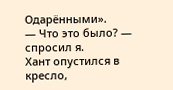Одарёнными».
— Что это было? — спросил я.
Хант опустился в кресло,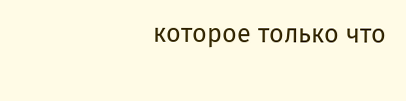которое только что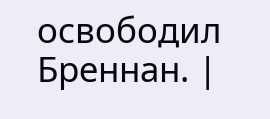освободил Бреннан. |